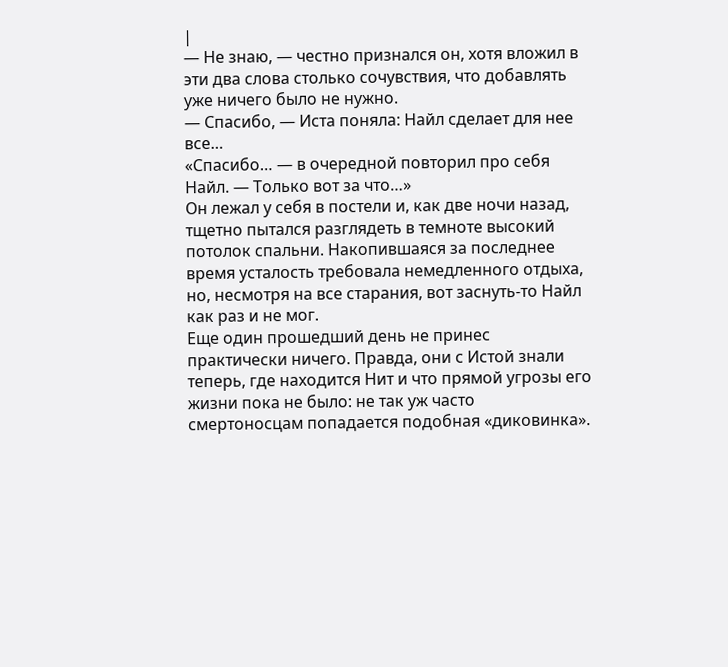|
— Не знаю, — честно признался он, хотя вложил в эти два слова столько сочувствия, что добавлять уже ничего было не нужно.
— Спасибо, — Иста поняла: Найл сделает для нее все…
«Спасибо… — в очередной повторил про себя Найл. — Только вот за что…»
Он лежал у себя в постели и, как две ночи назад, тщетно пытался разглядеть в темноте высокий потолок спальни. Накопившаяся за последнее время усталость требовала немедленного отдыха, но, несмотря на все старания, вот заснуть-то Найл как раз и не мог.
Еще один прошедший день не принес практически ничего. Правда, они с Истой знали теперь, где находится Нит и что прямой угрозы его жизни пока не было: не так уж часто смертоносцам попадается подобная «диковинка».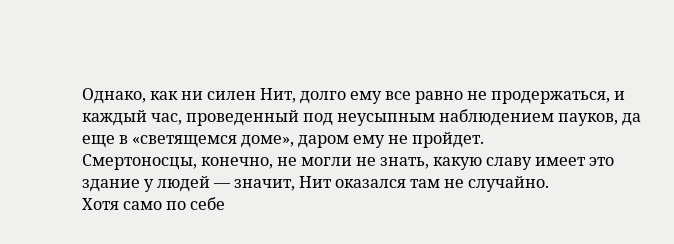Однако, как ни силен Нит, долго ему все равно не продержаться, и каждый час, проведенный под неусыпным наблюдением пауков, да еще в «светящемся доме», даром ему не пройдет.
Смертоносцы, конечно, не могли не знать, какую славу имеет это здание у людей — значит, Нит оказался там не случайно.
Хотя само по себе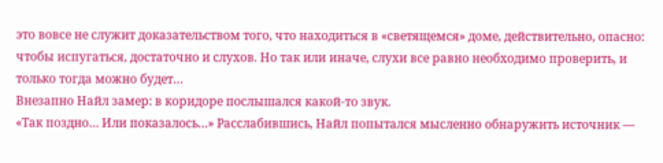это вовсе не служит доказательством того, что находиться в «светящемся» доме, действительно, опасно: чтобы испугаться, достаточно и слухов. Но так или иначе, слухи все равно необходимо проверить, и только тогда можно будет…
Внезапно Найл замер: в коридоре послышался какой-то звук.
«Так поздно… Или показалось…» Расслабившись, Найл попытался мысленно обнаружить источник —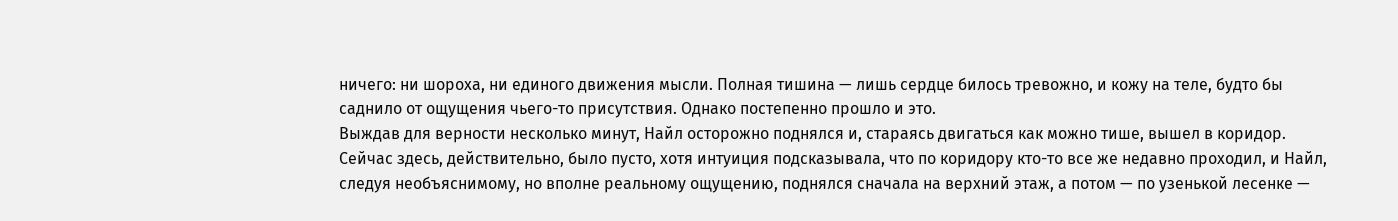ничего: ни шороха, ни единого движения мысли. Полная тишина — лишь сердце билось тревожно, и кожу на теле, будто бы саднило от ощущения чьего-то присутствия. Однако постепенно прошло и это.
Выждав для верности несколько минут, Найл осторожно поднялся и, стараясь двигаться как можно тише, вышел в коридор. Сейчас здесь, действительно, было пусто, хотя интуиция подсказывала, что по коридору кто-то все же недавно проходил, и Найл, следуя необъяснимому, но вполне реальному ощущению, поднялся сначала на верхний этаж, а потом — по узенькой лесенке —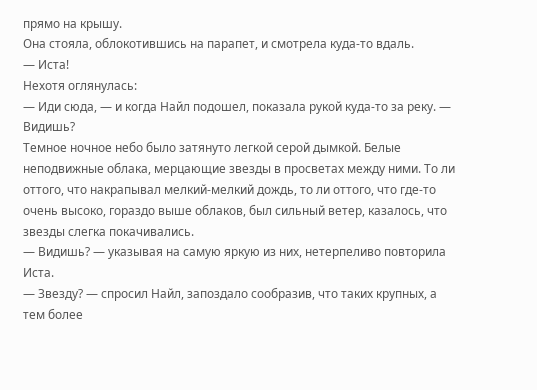прямо на крышу.
Она стояла, облокотившись на парапет, и смотрела куда-то вдаль.
— Иста!
Нехотя оглянулась:
— Иди сюда, — и когда Найл подошел, показала рукой куда-то за реку. — Видишь?
Темное ночное небо было затянуто легкой серой дымкой. Белые неподвижные облака, мерцающие звезды в просветах между ними. То ли оттого, что накрапывал мелкий-мелкий дождь, то ли оттого, что где-то очень высоко, гораздо выше облаков, был сильный ветер, казалось, что звезды слегка покачивались.
— Видишь? — указывая на самую яркую из них, нетерпеливо повторила Иста.
— Звезду? — спросил Найл, запоздало сообразив, что таких крупных, а тем более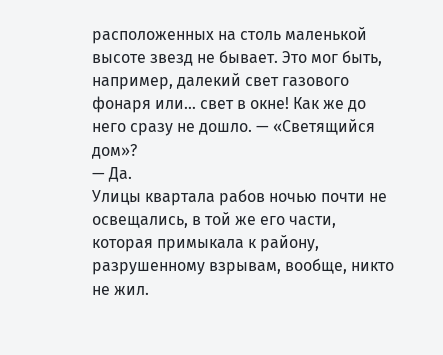расположенных на столь маленькой высоте звезд не бывает. Это мог быть, например, далекий свет газового фонаря или… свет в окне! Как же до него сразу не дошло. — «Светящийся дом»?
— Да.
Улицы квартала рабов ночью почти не освещались, в той же его части, которая примыкала к району, разрушенному взрывам, вообще, никто не жил.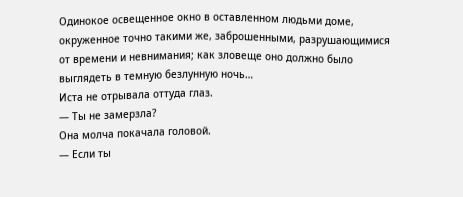Одинокое освещенное окно в оставленном людьми доме, окруженное точно такими же, заброшенными, разрушающимися от времени и невнимания; как зловеще оно должно было выглядеть в темную безлунную ночь…
Иста не отрывала оттуда глаз.
— Ты не замерзла?
Она молча покачала головой.
— Если ты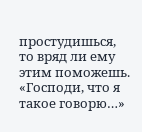простудишься, то вряд ли ему этим поможешь.
«Господи, что я такое говорю…»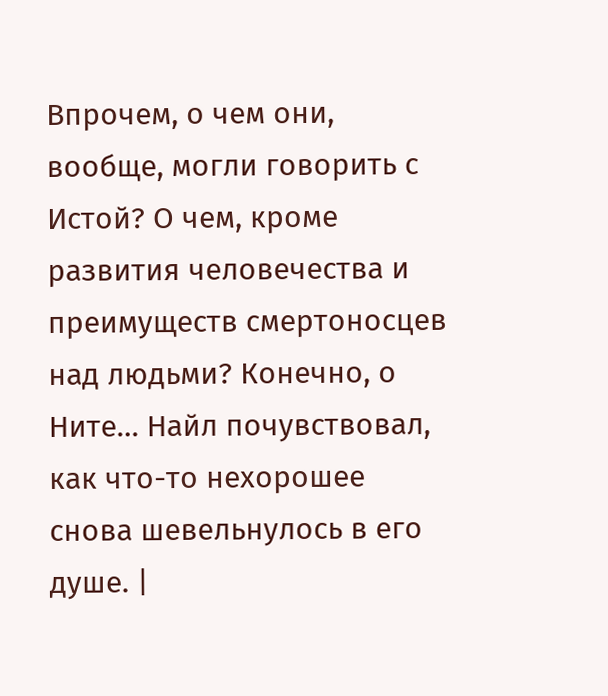Впрочем, о чем они, вообще, могли говорить с Истой? О чем, кроме развития человечества и преимуществ смертоносцев над людьми? Конечно, о Ните… Найл почувствовал, как что-то нехорошее снова шевельнулось в его душе. |